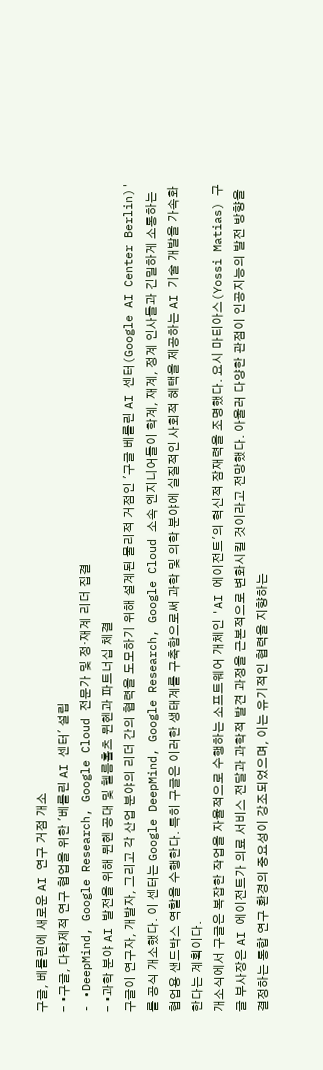구글, 베를린에 새로운 AI 연구 거점 개소
- •구글, 다학제적 연구 협업을 위한 '베를린 AI 센터' 설립
- •DeepMind, Google Research, Google Cloud 전문가 및 정·재계 리더 집결
- •과학 분야 AI 발전을 위해 뮌헨 공대 및 헬름홀츠 뮌헨과 파트너십 체결
구글이 연구자, 개발자, 그리고 각 산업 분야의 리더 간의 협력을 도모하기 위해 설계된 물리적 거점인 '구글 베를린 AI 센터(Google AI Center Berlin)'를 공식 개소했다. 이 센터는 Google DeepMind, Google Research, Google Cloud 소속 엔지니어들이 학계, 재계, 정계 인사들과 긴밀하게 소통하는 협업용 샌드박스 역할을 수행한다. 특히 구글은 이러한 생태계를 구축함으로써 과학 및 의학 분야에 실질적인 사회적 혜택을 제공하는 AI 기술 개발을 가속화한다는 계획이다.
개소식에서 구글은 복잡한 작업을 자율적으로 수행하는 소프트웨어 개체인 'AI 에이전트'의 혁신적 잠재력을 조명했다. 요시 마티아스(Yossi Matias) 구글 부사장은 AI 에이전트가 의료 서비스 전달과 과학적 발견 과정을 근본적으로 변화시킬 것이라고 전망했다. 아울러 다양한 관점이 인공지능의 발전 방향을 결정하는 통합 연구 환경의 중요성이 강조되었으며, 이는 유기적인 협력을 지향하는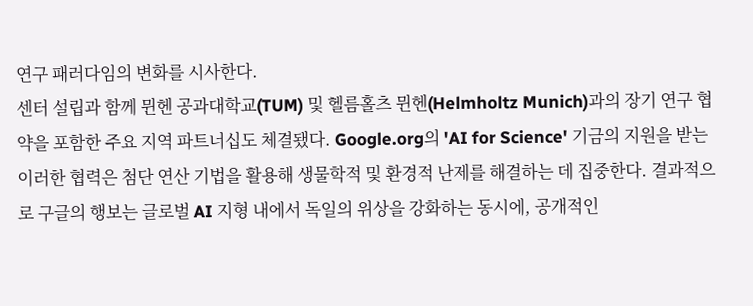연구 패러다임의 변화를 시사한다.
센터 설립과 함께 뮌헨 공과대학교(TUM) 및 헬름홀츠 뮌헨(Helmholtz Munich)과의 장기 연구 협약을 포함한 주요 지역 파트너십도 체결됐다. Google.org의 'AI for Science' 기금의 지원을 받는 이러한 협력은 첨단 연산 기법을 활용해 생물학적 및 환경적 난제를 해결하는 데 집중한다. 결과적으로 구글의 행보는 글로벌 AI 지형 내에서 독일의 위상을 강화하는 동시에, 공개적인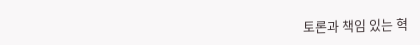토론과 책임 있는 혁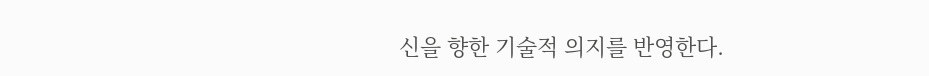신을 향한 기술적 의지를 반영한다.